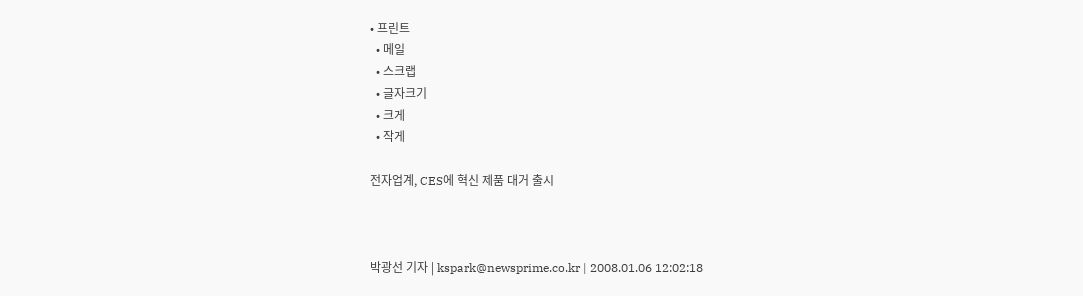• 프린트
  • 메일
  • 스크랩
  • 글자크기
  • 크게
  • 작게

전자업계, CES에 혁신 제품 대거 출시



박광선 기자 | kspark@newsprime.co.kr | 2008.01.06 12:02:18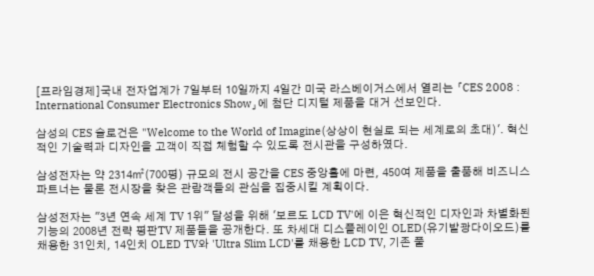[프라임경제]국내 전자업계가 7일부터 10일까지 4일간 미국 라스베이거스에서 열리는 「CES 2008 : International Consumer Electronics Show」에 첨단 디지털 제품을 대거 선보인다.

삼성의 CES 슬로건은 "Welcome to the World of Imagine(상상이 현실로 되는 세계로의 초대)'. 혁신적인 기술력과 디자인을 고객이 직접 체험할 수 있도록 전시관을 구성하였다.

삼성전자는 약 2314㎡(700평) 규모의 전시 공간을 CES 중앙홀에 마련, 450여 제품을 출품해 비즈니스 파트너는 물론 전시장을 찾은 관람객들의 관심을 집중시킬 계획이다.

삼성전자는 "3년 연속 세계 TV 1위" 달성을 위해 '보르도 LCD TV'에 이은 혁신적인 디자인과 차별화된 기능의 2008년 전략 평판TV 제품들을 공개한다. 또 차세대 디스플레이인 OLED(유기발광다이오드)를 채용한 31인치, 14인치 OLED TV와 'Ultra Slim LCD'를 채용한 LCD TV, 기존 풀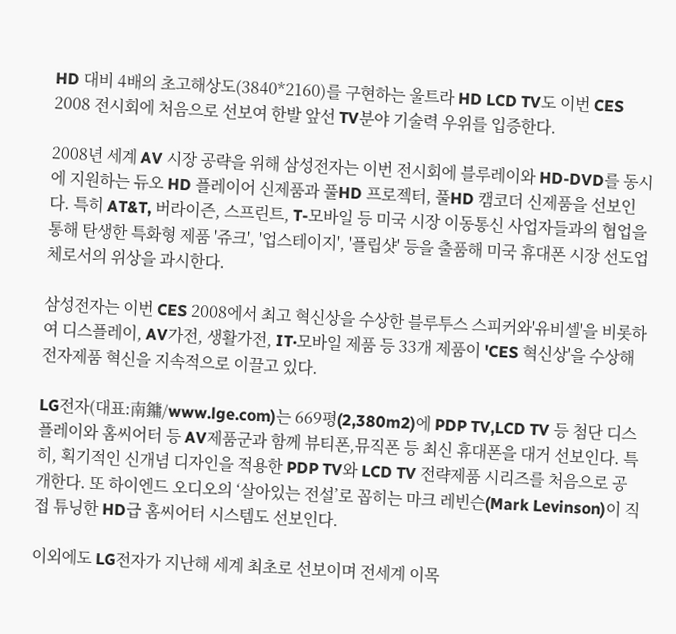HD 대비 4배의 초고해상도(3840*2160)를 구현하는 울트라 HD LCD TV도 이번 CES 2008 전시회에 처음으로 선보여 한발 앞선 TV분야 기술력 우위를 입증한다.

2008년 세계 AV 시장 공략을 위해 삼성전자는 이번 전시회에 블루레이와 HD-DVD를 동시에 지원하는 듀오 HD 플레이어 신제품과 풀HD 프로젝터, 풀HD 캠코더 신제품을 선보인다. 특히 AT&T, 버라이즌, 스프린트, T-모바일 등 미국 시장 이동통신 사업자들과의 협업을 통해 탄생한 특화형 제품 '쥬크', '업스테이지', '플립샷' 등을 출품해 미국 휴대폰 시장 선도업체로서의 위상을 과시한다.

삼성전자는 이번 CES 2008에서 최고 혁신상을 수상한 블루투스 스피커와'유비셀'을 비롯하여 디스플레이, AV가전, 생활가전, IT·모바일 제품 등 33개 제품이 'CES 혁신상'을 수상해 전자제품 혁신을 지속적으로 이끌고 있다.

LG전자(대표:南鏞/www.lge.com)는 669평(2,380m2)에 PDP TV,LCD TV 등 첨단 디스플레이와 홈씨어터 등 AV제품군과 함께 뷰티폰,뮤직폰 등 최신 휴대폰을 대거 선보인다. 특히, 획기적인 신개념 디자인을 적용한 PDP TV와 LCD TV 전략제품 시리즈를 처음으로 공개한다. 또 하이엔드 오디오의 ‘살아있는 전설’로 꼽히는 마크 레빈슨(Mark Levinson)이 직접 튜닝한 HD급 홈씨어터 시스템도 선보인다.

이외에도 LG전자가 지난해 세계 최초로 선보이며 전세계 이목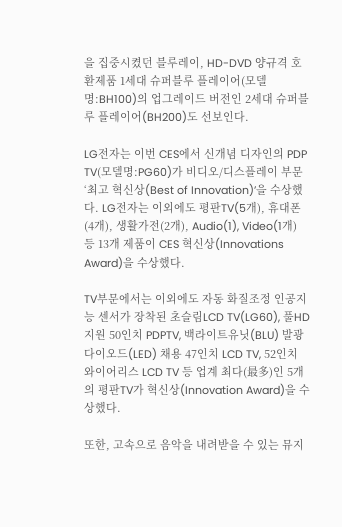을 집중시켰던 블루레이, HD-DVD 양규격 호환제품 1세대 슈퍼블루 플레이어(모델명:BH100)의 업그레이드 버전인 2세대 슈퍼블루 플레이어(BH200)도 선보인다.

LG전자는 이번 CES에서 신개념 디자인의 PDP TV(모델명:PG60)가 비디오/디스플레이 부문 ‘최고 혁신상(Best of Innovation)’을 수상했다. LG전자는 이외에도 평판TV(5개), 휴대폰(4개), 생활가전(2개), Audio(1), Video(1개) 등 13개 제품이 CES 혁신상(Innovations Award)을 수상했다.

TV부문에서는 이외에도 자동 화질조정 인공지능 센서가 장착된 초슬림LCD TV(LG60), 풀HD지원 50인치 PDPTV, 백라이트유닛(BLU) 발광 다이오드(LED) 채용 47인치 LCD TV, 52인치 와이어리스 LCD TV 등 업계 최다(最多)인 5개의 평판TV가 혁신상(Innovation Award)을 수상했다.

또한, 고속으로 음악을 내려받을 수 있는 뮤지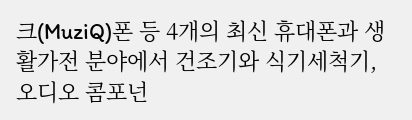크(MuziQ)폰 등 4개의 최신 휴대폰과 생활가전 분야에서 건조기와 식기세척기, 오디오 콤포넌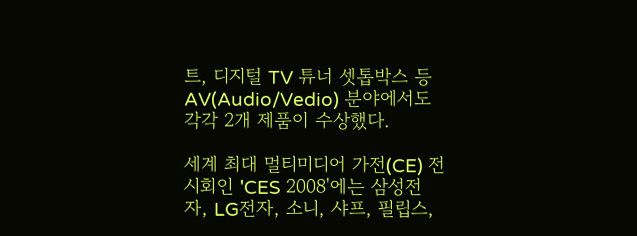트, 디지털 TV 튜너 셋톱박스 등 AV(Audio/Vedio) 분야에서도 각각 2개 제품이 수상했다.

세계 최대 멀티미디어 가전(CE) 전시회인 'CES 2008'에는 삼성전자, LG전자, 소니, 샤프, 필립스,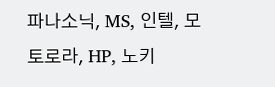파나소닉, MS, 인텔, 모토로라, HP, 노키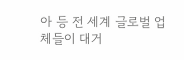아 등 전 세계 글로벌 업체들이 대거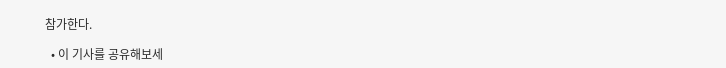참가한다.

  • 이 기사를 공유해보세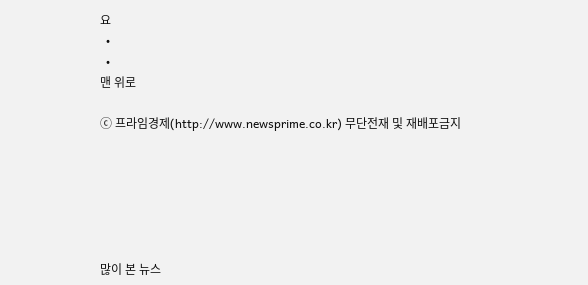요
  •
  •
맨 위로

ⓒ 프라임경제(http://www.newsprime.co.kr) 무단전재 및 재배포금지






많이 본 뉴스